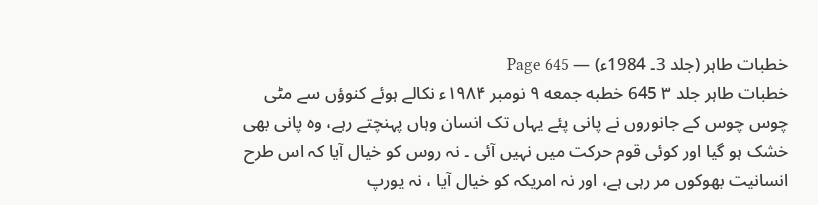خطبات طاہر (جلد 3۔ 1984ء) — Page 645
خطبات طاہر جلد ۳ 645 خطبه جمعه ۹ نومبر ۱۹۸۴ء نکالے ہوئے کنوؤں سے مٹی چوس چوس کے جانوروں نے پانی پئے یہاں تک انسان وہاں پہنچتے رہے، وہ پانی بھی خشک ہو گیا اور کوئی قوم حرکت میں نہیں آئی ۔ نہ روس کو خیال آیا کہ اس طرح انسانیت بھوکوں مر رہی ہے، اور نہ امریکہ کو خیال آیا ، نہ یورپ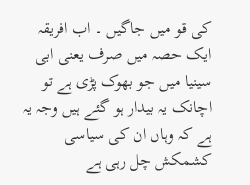کی قو میں جاگیں ۔ اب افریقہ ایک حصہ میں صرف یعنی ابی سینیا میں جو بھوک پڑی ہے تو اچانک یہ بیدار ہو گئے ہیں وجہ یہ ہے کہ وہاں ان کی سیاسی کشمکش چل رہی ہے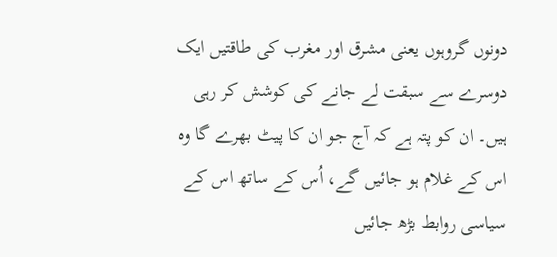دونوں گروہوں یعنی مشرق اور مغرب کی طاقتیں ایک دوسرے سے سبقت لے جانے کی کوشش کر رہی ہیں۔ ان کو پتہ ہے کہ آج جو ان کا پیٹ بھرے گا وہ اس کے غلام ہو جائیں گے، اُس کے ساتھ اس کے سیاسی روابط بڑھ جائیں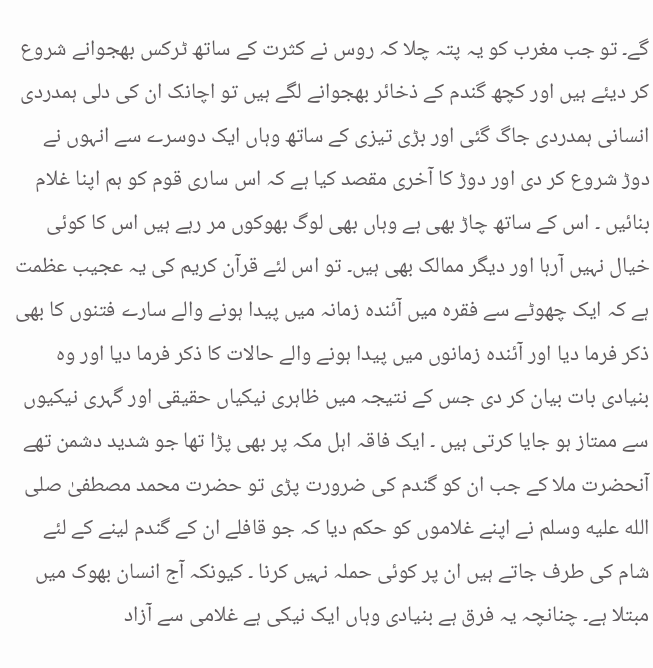گے۔ تو جب مغرب کو یہ پتہ چلا کہ روس نے کثرت کے ساتھ ٹرکس بھجوانے شروع کر دیئے ہیں اور کچھ گندم کے ذخائر بھجوانے لگے ہیں تو اچانک ان کی دلی ہمدردی انسانی ہمدردی جاگ گئی اور بڑی تیزی کے ساتھ وہاں ایک دوسرے سے انہوں نے دوڑ شروع کر دی اور دوڑ کا آخری مقصد کیا ہے کہ اس ساری قوم کو ہم اپنا غلام بنائیں ۔ اس کے ساتھ چاڑ بھی ہے وہاں بھی لوگ بھوکوں مر رہے ہیں اس کا کوئی خیال نہیں آرہا اور دیگر ممالک بھی ہیں۔ تو اس لئے قرآن کریم کی یہ عجیب عظمت ہے کہ ایک چھوٹے سے فقرہ میں آئندہ زمانہ میں پیدا ہونے والے سارے فتنوں کا بھی ذکر فرما دیا اور آئندہ زمانوں میں پیدا ہونے والے حالات کا ذکر فرما دیا اور وہ بنیادی بات بیان کر دی جس کے نتیجہ میں ظاہری نیکیاں حقیقی اور گہری نیکیوں سے ممتاز ہو جایا کرتی ہیں ۔ ایک فاقہ اہل مکہ پر بھی پڑا تھا جو شدید دشمن تھے آنحضرت ملا کے جب ان کو گندم کی ضرورت پڑی تو حضرت محمد مصطفیٰ صلى الله عليه وسلم نے اپنے غلاموں کو حکم دیا کہ جو قافلے ان کے گندم لینے کے لئے شام کی طرف جاتے ہیں ان پر کوئی حملہ نہیں کرنا ۔ کیونکہ آج انسان بھوک میں مبتلا ہے۔ چنانچہ یہ فرق ہے بنیادی وہاں ایک نیکی ہے غلامی سے آزاد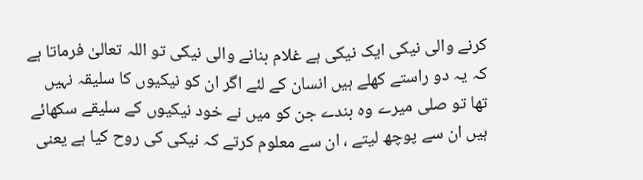کرنے والی نیکی ایک نیکی ہے غلام بنانے والی نیکی تو اللہ تعالیٰ فرماتا ہے کہ یہ دو راستے کھلے ہیں انسان کے لئے اگر ان کو نیکیوں کا سلیقہ نہیں تھا تو صلى میرے وہ بندے جن کو میں نے خود نیکیوں کے سلیقے سکھائے ہیں ان سے پوچھ لیتے ، ان سے معلوم کرتے کہ نیکی کی روح کیا ہے یعنی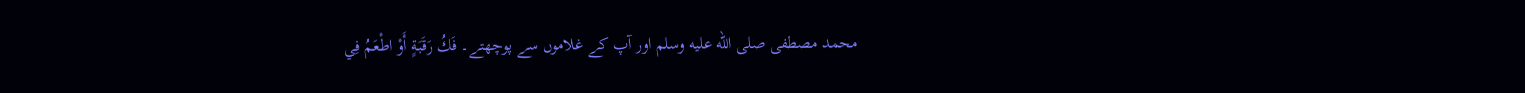محمد مصطفی صلى الله عليه وسلم اور آپ کے غلاموں سے پوچھتے۔ فَكُ رَقَبَةٍ أَوْ اطْعَمُ فِي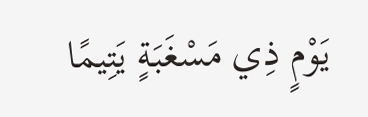يَوْمٍ ذِي مَسْغَبَةٍ يَتِيمًا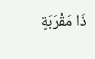ذَا مَقْرَبَةٍ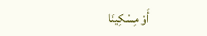أَوْ مِسْكِينَا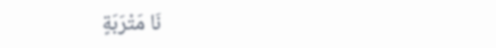نَا مَتْرَبَةٍ